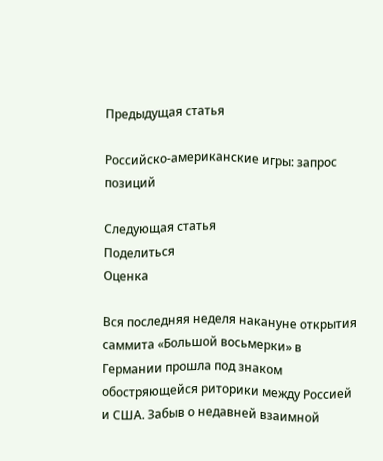Предыдущая статья

Российско-американские игры: запрос позиций

Следующая статья
Поделиться
Оценка

Вся последняя неделя накануне открытия саммита «Большой восьмерки» в Германии прошла под знаком обостряющейся риторики между Россией и США. Забыв о недавней взаимной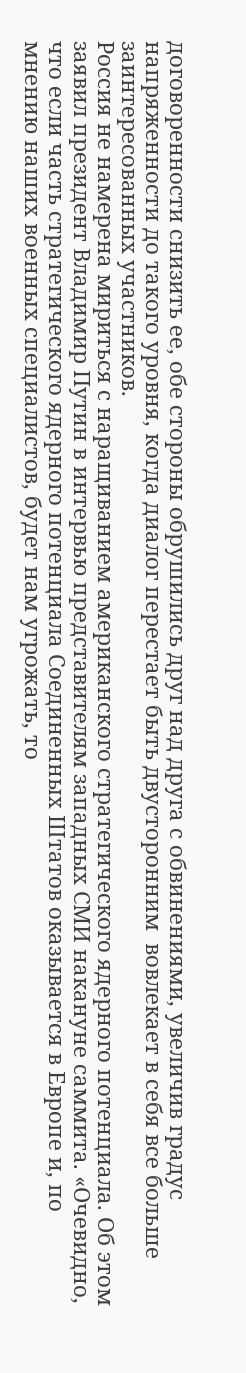договоренности снизить ее, обе стороны обрушились друг над друга с обвинениями, увеличив градус напряженности до такого уровня, когда диалог перестает быть двусторонним  вовлекает в себя все больше заинтересованных участников.
Россия не намерена мириться с наращиванием американского стратегического ядерного потенциала. Об этом заявил президент Владимир Путин в интервью представителям западных СМИ накануне саммита. «Очевидно, что если часть стратегического ядерного потенциала Соединенных Штатов оказывается в Европе и, по мнению наших военных специалистов, будет нам угрожать, то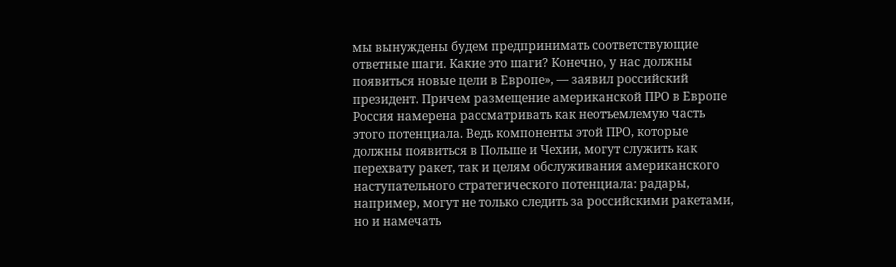мы вынуждены будем предпринимать соответствующие ответные шаги. Какие это шаги? Конечно, у нас должны появиться новые цели в Европе», — заявил российский президент. Причем размещение американской ПРО в Европе Россия намерена рассматривать как неотъемлемую часть этого потенциала. Ведь компоненты этой ПРО, которые должны появиться в Польше и Чехии, могут служить как перехвату ракет, так и целям обслуживания американского наступательного стратегического потенциала: радары, например, могут не только следить за российскими ракетами, но и намечать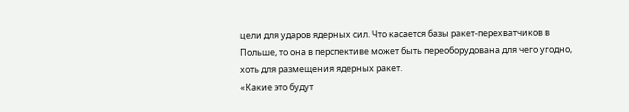цели для ударов ядерных сил. Что касается базы ракет-перехватчиков в Польше, то она в перспективе может быть переоборудована для чего угодно, хоть для размещения ядерных ракет.
«Какие это будут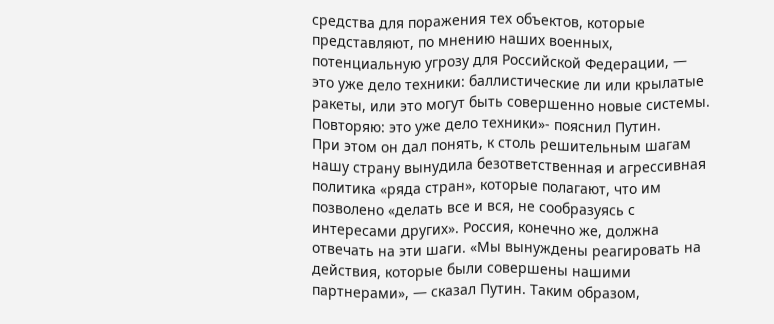средства для поражения тех объектов, которые представляют, по мнению наших военных, потенциальную угрозу для Российской Федерации, — это уже дело техники: баллистические ли или крылатые ракеты, или это могут быть совершенно новые системы. Повторяю: это уже дело техники»- пояснил Путин.
При этом он дал понять, к столь решительным шагам нашу страну вынудила безответственная и агрессивная политика «ряда стран», которые полагают, что им позволено «делать все и вся, не сообразуясь с интересами других». Россия, конечно же, должна отвечать на эти шаги. «Мы вынуждены реагировать на действия, которые были совершены нашими партнерами», — сказал Путин. Таким образом,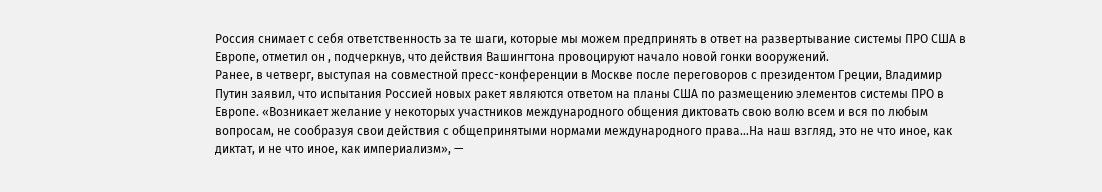Россия снимает с себя ответственность за те шаги, которые мы можем предпринять в ответ на развертывание системы ПРО США в Европе, отметил он , подчеркнув, что действия Вашингтона провоцируют начало новой гонки вооружений.
Ранее, в четверг, выступая на совместной пресс-конференции в Москве после переговоров с президентом Греции, Владимир Путин заявил, что испытания Россией новых ракет являются ответом на планы США по размещению элементов системы ПРО в Европе. «Возникает желание у некоторых участников международного общения диктовать свою волю всем и вся по любым вопросам, не сообразуя свои действия с общепринятыми нормами международного права…На наш взгляд, это не что иное, как диктат, и не что иное, как империализм», —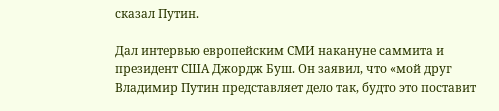сказал Путин.

Дал интервью европейским СМИ накануне саммита и президент США Джордж Буш. Он заявил, что «мой друг Владимир Путин представляет дело так, будто это поставит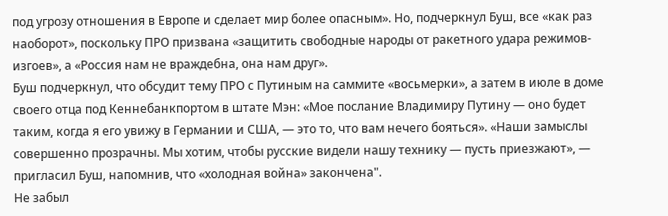под угрозу отношения в Европе и сделает мир более опасным». Но, подчеркнул Буш, все «как раз наоборот», поскольку ПРО призвана «защитить свободные народы от ракетного удара режимов-изгоев», а «Россия нам не враждебна, она нам друг».
Буш подчеркнул, что обсудит тему ПРО с Путиным на саммите «восьмерки», а затем в июле в доме своего отца под Кеннебанкпортом в штате Мэн: «Мое послание Владимиру Путину — оно будет таким, когда я его увижу в Германии и США, — это то, что вам нечего бояться». «Наши замыслы совершенно прозрачны. Мы хотим, чтобы русские видели нашу технику — пусть приезжают», — пригласил Буш, напомнив, что «холодная война» закончена".
Не забыл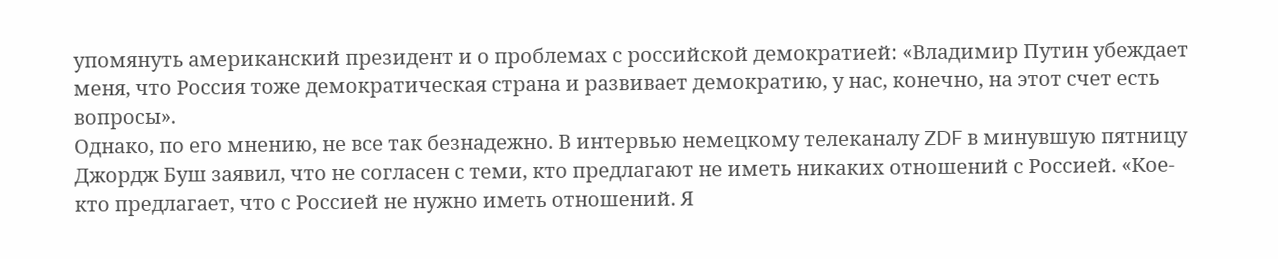упомянуть американский президент и о проблемах с российской демократией: «Владимир Путин убеждает меня, что Россия тоже демократическая страна и развивает демократию, у нас, конечно, на этот счет есть вопросы».
Однако, по его мнению, не все так безнадежно. В интервью немецкому телеканалу ZDF в минувшую пятницу Джордж Буш заявил, что не согласен с теми, кто предлагают не иметь никаких отношений с Россией. «Кое-кто предлагает, что с Россией не нужно иметь отношений. Я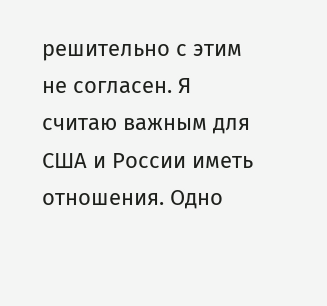решительно с этим не согласен. Я считаю важным для США и России иметь отношения. Одно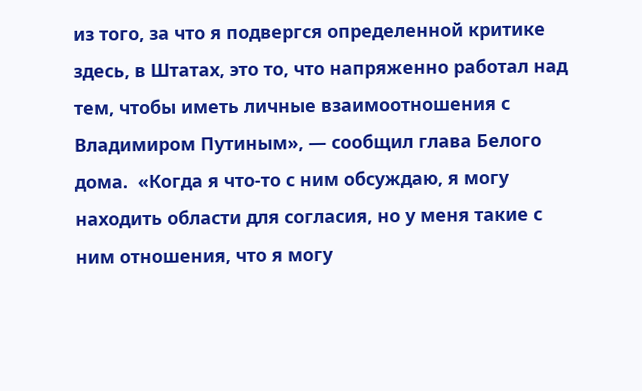из того, за что я подвергся определенной критике здесь, в Штатах, это то, что напряженно работал над тем, чтобы иметь личные взаимоотношения с Владимиром Путиным», — сообщил глава Белого дома.  «Когда я что-то с ним обсуждаю, я могу находить области для согласия, но у меня такие с ним отношения, что я могу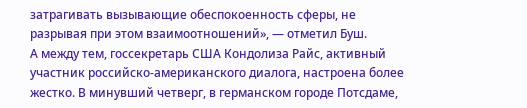затрагивать вызывающие обеспокоенность сферы, не разрывая при этом взаимоотношений», — отметил Буш.
А между тем, госсекретарь США Кондолиза Райс, активный участник российско-американского диалога, настроена более жестко. В минувший четверг, в германском городе Потсдаме,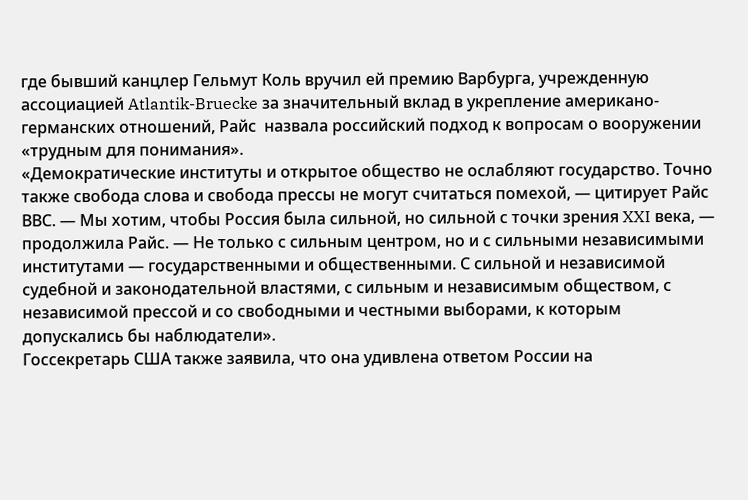где бывший канцлер Гельмут Коль вручил ей премию Варбурга, учрежденную ассоциацией Atlantik-Bruecke за значительный вклад в укрепление американо-германских отношений, Райс  назвала российский подход к вопросам о вооружении «трудным для понимания».
«Демократические институты и открытое общество не ослабляют государство. Точно также свобода слова и свобода прессы не могут считаться помехой, — цитирует Райс ВВС. — Мы хотим, чтобы Россия была сильной, но сильной с точки зрения XXI века, — продолжила Райс. — Не только с сильным центром, но и с сильными независимыми институтами — государственными и общественными. С сильной и независимой судебной и законодательной властями, с сильным и независимым обществом, с независимой прессой и со свободными и честными выборами, к которым допускались бы наблюдатели».
Госсекретарь США также заявила, что она удивлена ответом России на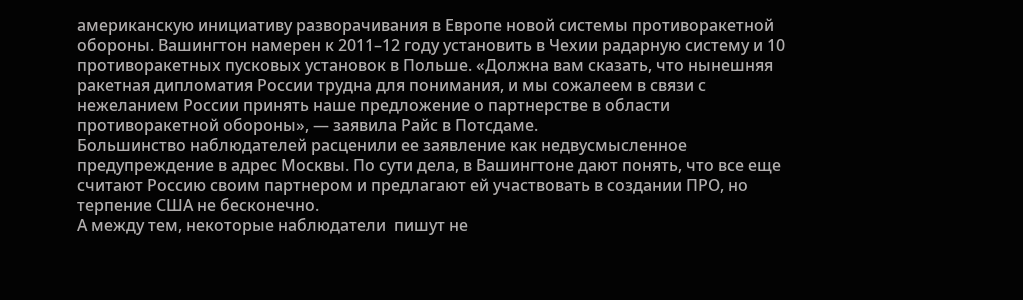американскую инициативу разворачивания в Европе новой системы противоракетной обороны. Вашингтон намерен к 2011–12 году установить в Чехии радарную систему и 10 противоракетных пусковых установок в Польше. «Должна вам сказать, что нынешняя ракетная дипломатия России трудна для понимания, и мы сожалеем в связи с нежеланием России принять наше предложение о партнерстве в области противоракетной обороны», — заявила Райс в Потсдаме.
Большинство наблюдателей расценили ее заявление как недвусмысленное предупреждение в адрес Москвы. По сути дела, в Вашингтоне дают понять, что все еще считают Россию своим партнером и предлагают ей участвовать в создании ПРО, но терпение США не бесконечно.
А между тем, некоторые наблюдатели  пишут не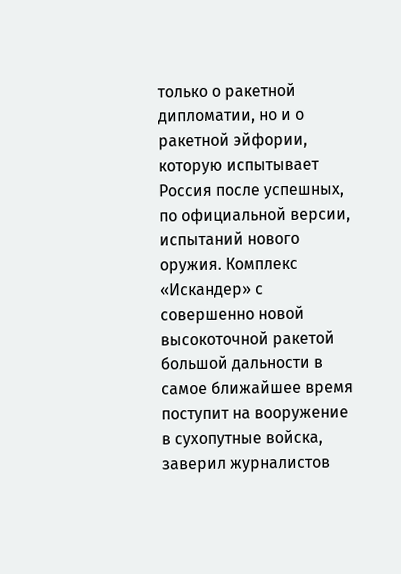только о ракетной дипломатии, но и о ракетной эйфории, которую испытывает Россия после успешных, по официальной версии, испытаний нового оружия. Комплекс «Искандер» с совершенно новой высокоточной ракетой большой дальности в самое ближайшее время поступит на вооружение в сухопутные войска, заверил журналистов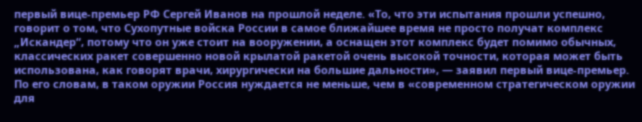первый вице-премьер РФ Сергей Иванов на прошлой неделе. «То, что эти испытания прошли успешно, говорит о том, что Сухопутные войска России в самое ближайшее время не просто получат комплекс „Искандер“, потому что он уже стоит на вооружении, а оснащен этот комплекс будет помимо обычных, классических ракет совершенно новой крылатой ракетой очень высокой точности, которая может быть использована, как говорят врачи, хирургически на большие дальности», — заявил первый вице-премьер. По его словам, в таком оружии Россия нуждается не меньше, чем в «современном стратегическом оружии для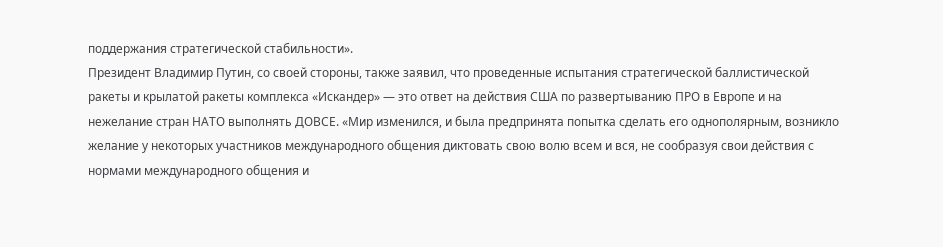поддержания стратегической стабильности».
Президент Владимир Путин, со своей стороны, также заявил, что проведенные испытания стратегической баллистической ракеты и крылатой ракеты комплекса «Искандер» — это ответ на действия США по развертыванию ПРО в Европе и на нежелание стран НАТО выполнять ДОВСЕ. «Мир изменился, и была предпринята попытка сделать его однополярным, возникло желание у некоторых участников международного общения диктовать свою волю всем и вся, не сообразуя свои действия с нормами международного общения и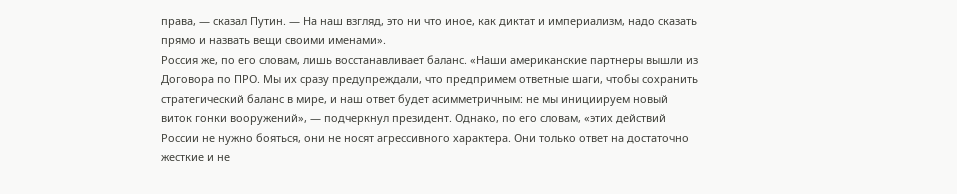права, — сказал Путин. — На наш взгляд, это ни что иное, как диктат и империализм, надо сказать прямо и назвать вещи своими именами».
Россия же, по его словам, лишь восстанавливает баланс. «Наши американские партнеры вышли из Договора по ПРО. Мы их сразу предупреждали, что предпримем ответные шаги, чтобы сохранить стратегический баланс в мире, и наш ответ будет асимметричным: не мы инициируем новый виток гонки вооружений», — подчеркнул президент. Однако, по его словам, «этих действий России не нужно бояться, они не носят агрессивного характера. Они только ответ на достаточно жесткие и не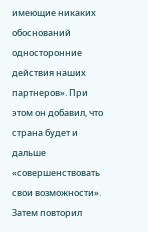имеющие никаких обоснований односторонние действия наших партнеров». При этом он добавил, что страна будет и дальше «совершенствовать свои возможности». Затем повторил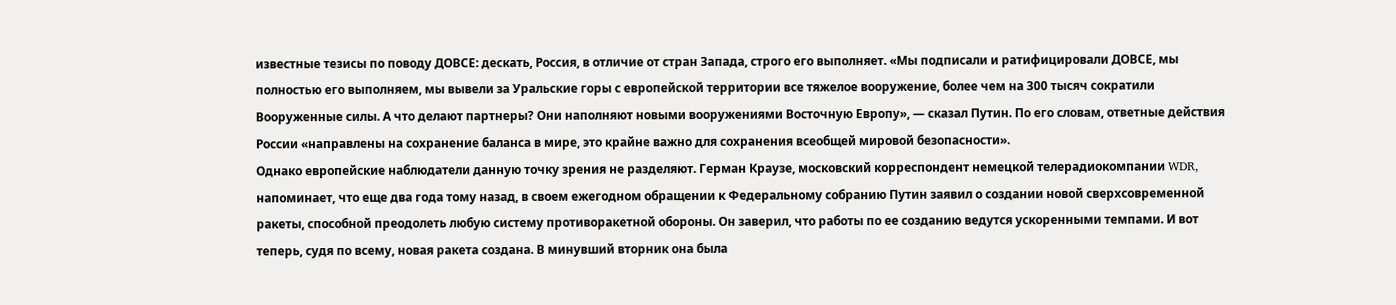известные тезисы по поводу ДОВСЕ: дескать, Россия, в отличие от стран Запада, строго его выполняет. «Мы подписали и ратифицировали ДОВСЕ, мы полностью его выполняем, мы вывели за Уральские горы с европейской территории все тяжелое вооружение, более чем на 300 тысяч сократили Вооруженные силы. А что делают партнеры? Они наполняют новыми вооружениями Восточную Европу», — сказал Путин. По его словам, ответные действия России «направлены на сохранение баланса в мире, это крайне важно для сохранения всеобщей мировой безопасности».
Однако европейские наблюдатели данную точку зрения не разделяют. Герман Краузе, московский корреспондент немецкой телерадиокомпании WDR, напоминает, что еще два года тому назад, в своем ежегодном обращении к Федеральному собранию Путин заявил о создании новой сверхсовременной ракеты, способной преодолеть любую систему противоракетной обороны. Он заверил, что работы по ее созданию ведутся ускоренными темпами. И вот теперь, судя по всему, новая ракета создана. В минувший вторник она была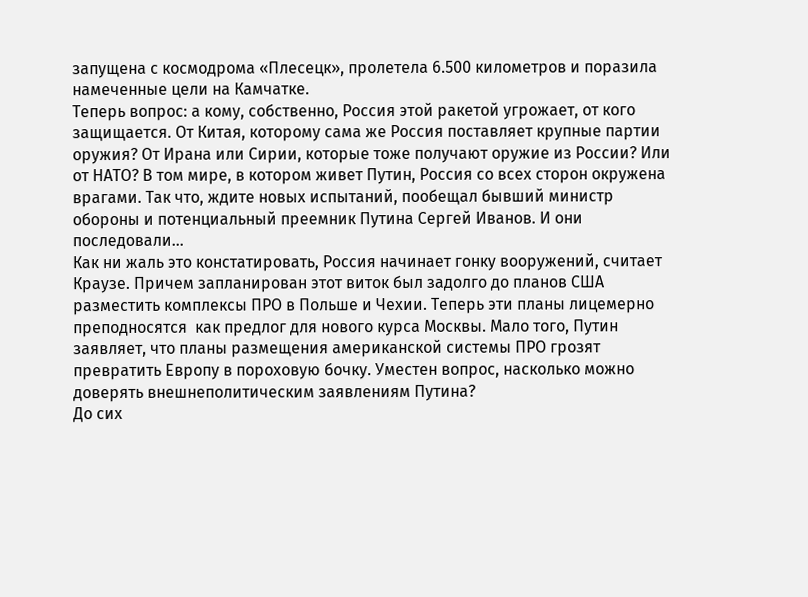запущена с космодрома «Плесецк», пролетела 6.500 километров и поразила намеченные цели на Камчатке.
Теперь вопрос: а кому, собственно, Россия этой ракетой угрожает, от кого защищается. От Китая, которому сама же Россия поставляет крупные партии оружия? От Ирана или Сирии, которые тоже получают оружие из России? Или от НАТО? В том мире, в котором живет Путин, Россия со всех сторон окружена врагами. Так что, ждите новых испытаний, пообещал бывший министр обороны и потенциальный преемник Путина Сергей Иванов. И они последовали…
Как ни жаль это констатировать, Россия начинает гонку вооружений, считает Краузе. Причем запланирован этот виток был задолго до планов США разместить комплексы ПРО в Польше и Чехии. Теперь эти планы лицемерно преподносятся  как предлог для нового курса Москвы. Мало того, Путин заявляет, что планы размещения американской системы ПРО грозят превратить Европу в пороховую бочку. Уместен вопрос, насколько можно доверять внешнеполитическим заявлениям Путина?
До сих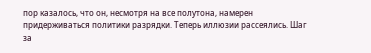пор казалось, что он, несмотря на все полутона, намерен придерживаться политики разрядки. Теперь иллюзии рассеялись. Шаг за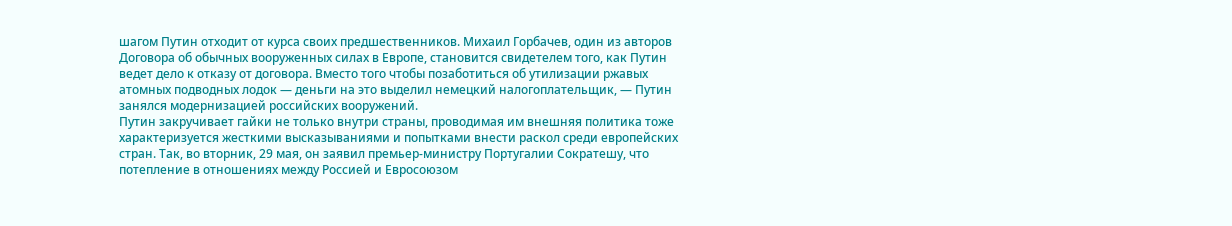шагом Путин отходит от курса своих предшественников. Михаил Горбачев, один из авторов Договора об обычных вооруженных силах в Европе, становится свидетелем того, как Путин ведет дело к отказу от договора. Вместо того чтобы позаботиться об утилизации ржавых атомных подводных лодок — деньги на это выделил немецкий налогоплательщик, — Путин занялся модернизацией российских вооружений.
Путин закручивает гайки не только внутри страны, проводимая им внешняя политика тоже характеризуется жесткими высказываниями и попытками внести раскол среди европейских стран. Так, во вторник, 29 мая, он заявил премьер-министру Португалии Сократешу, что потепление в отношениях между Россией и Евросоюзом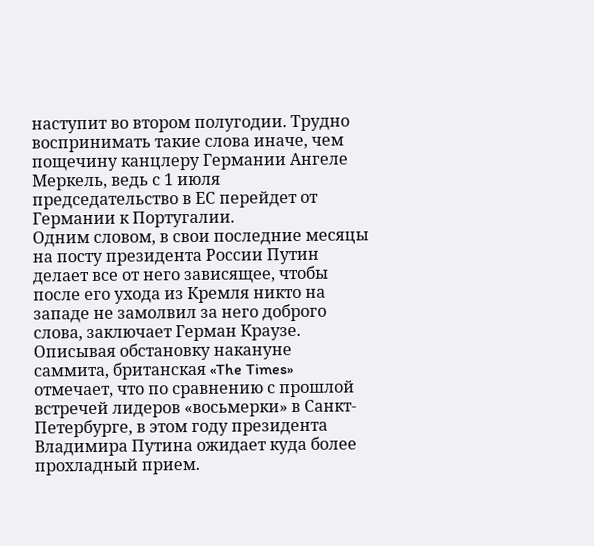наступит во втором полугодии. Трудно воспринимать такие слова иначе, чем пощечину канцлеру Германии Ангеле Меркель, ведь с 1 июля председательство в ЕС перейдет от Германии к Португалии.
Одним словом, в свои последние месяцы на посту президента России Путин делает все от него зависящее, чтобы после его ухода из Кремля никто на западе не замолвил за него доброго слова, заключает Герман Краузе.
Описывая обстановку накануне саммита, британская «The Times» отмечает, что по сравнению с прошлой встречей лидеров «восьмерки» в Санкт-Петербурге, в этом году президента Владимира Путина ожидает куда более прохладный прием.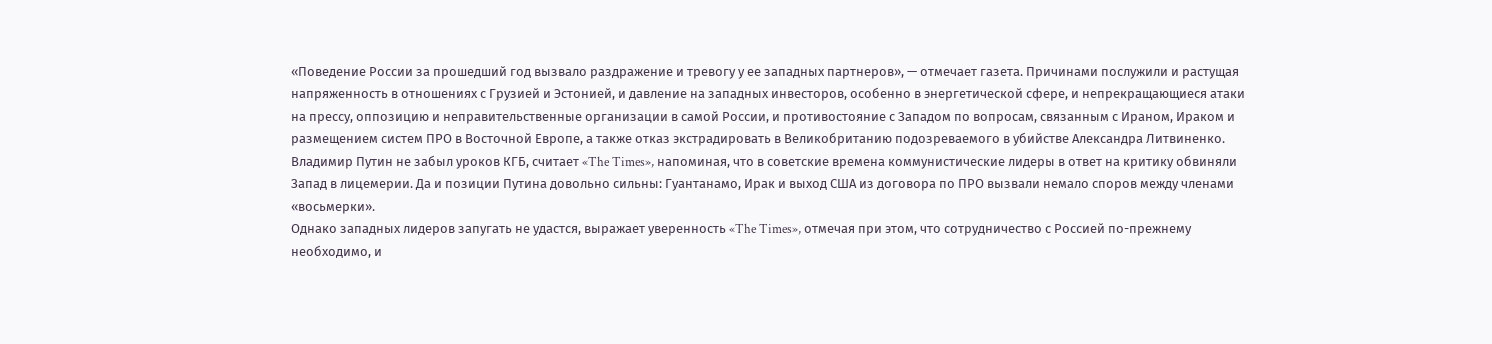«Поведение России за прошедший год вызвало раздражение и тревогу у ее западных партнеров», — отмечает газета. Причинами послужили и растущая напряженность в отношениях с Грузией и Эстонией, и давление на западных инвесторов, особенно в энергетической сфере, и непрекращающиеся атаки на прессу, оппозицию и неправительственные организации в самой России, и противостояние с Западом по вопросам, связанным с Ираном, Ираком и размещением систем ПРО в Восточной Европе, а также отказ экстрадировать в Великобританию подозреваемого в убийстве Александра Литвиненко.
Владимир Путин не забыл уроков КГБ, считает «The Times», напоминая, что в советские времена коммунистические лидеры в ответ на критику обвиняли Запад в лицемерии. Да и позиции Путина довольно сильны: Гуантанамо, Ирак и выход США из договора по ПРО вызвали немало споров между членами «восьмерки».
Однако западных лидеров запугать не удастся, выражает уверенность «The Times», отмечая при этом, что сотрудничество с Россией по-прежнему необходимо, и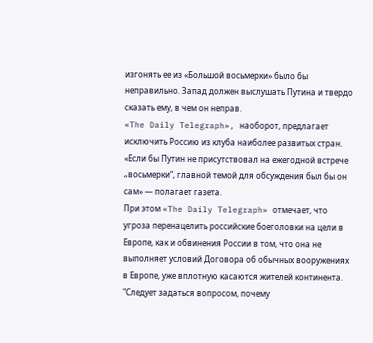изгонять ее из «Большой восьмерки» было бы неправильно. Запад должен выслушать Путина и твердо сказать ему, в чем он неправ.
«The Daily Telegraph», наоборот, предлагает исключить Россию из клуба наиболее развитых стран. «Если бы Путин не присутствовал на ежегодной встрече „восьмерки“, главной темой для обсуждения был бы он сам» — полагает газета.
При этом «The Daily Telegraph» отмечает, что угроза перенацелить российские боеголовки на цели в Европе, как и обвинения России в том, что она не выполняет условий Договора об обычных вооружениях в Европе, уже вплотную касаются жителей континента. "Следует задаться вопросом, почему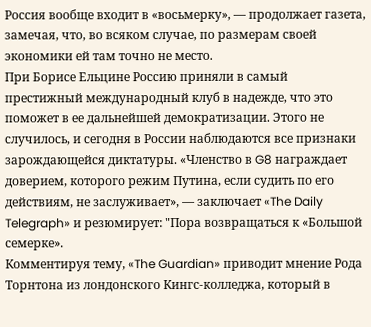Россия вообще входит в «восьмерку», — продолжает газета, замечая, что, во всяком случае, по размерам своей экономики ей там точно не место.
При Борисе Ельцине Россию приняли в самый престижный международный клуб в надежде, что это поможет в ее дальнейшей демократизации. Этого не случилось, и сегодня в России наблюдаются все признаки зарождающейся диктатуры. «Членство в G8 награждает доверием, которого режим Путина, если судить по его действиям, не заслуживает», — заключает «The Daily Telegraph» и резюмирует: "Пора возвращаться к «Большой семерке».
Комментируя тему, «The Guardian» приводит мнение Рода Торнтона из лондонского Кингс-колледжа, который в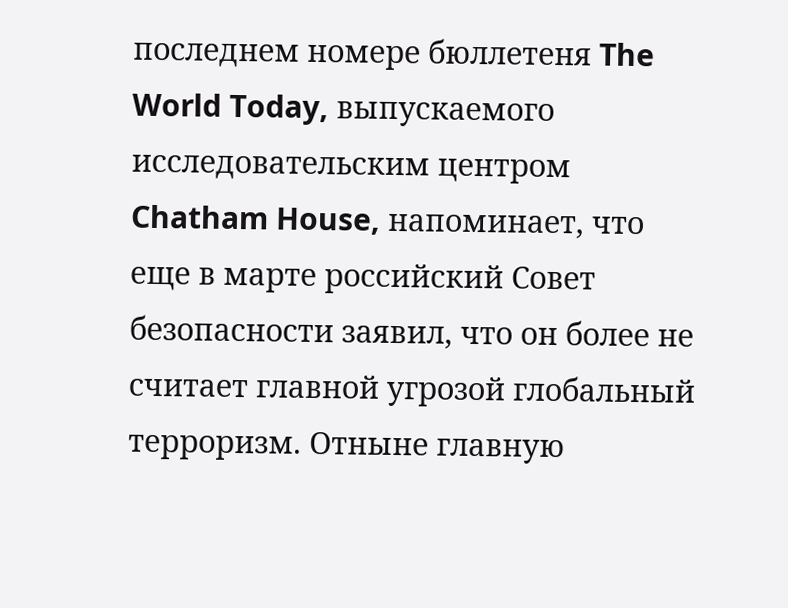последнем номере бюллетеня The World Today, выпускаемого исследовательским центром Chatham House, напоминает, что еще в марте российский Совет безопасности заявил, что он более не считает главной угрозой глобальный терроризм. Отныне главную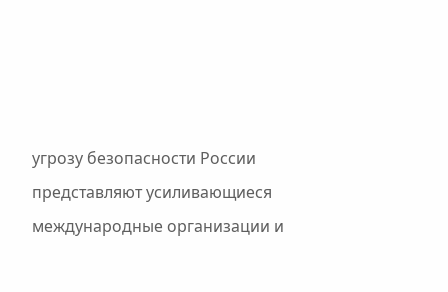угрозу безопасности России представляют усиливающиеся международные организации и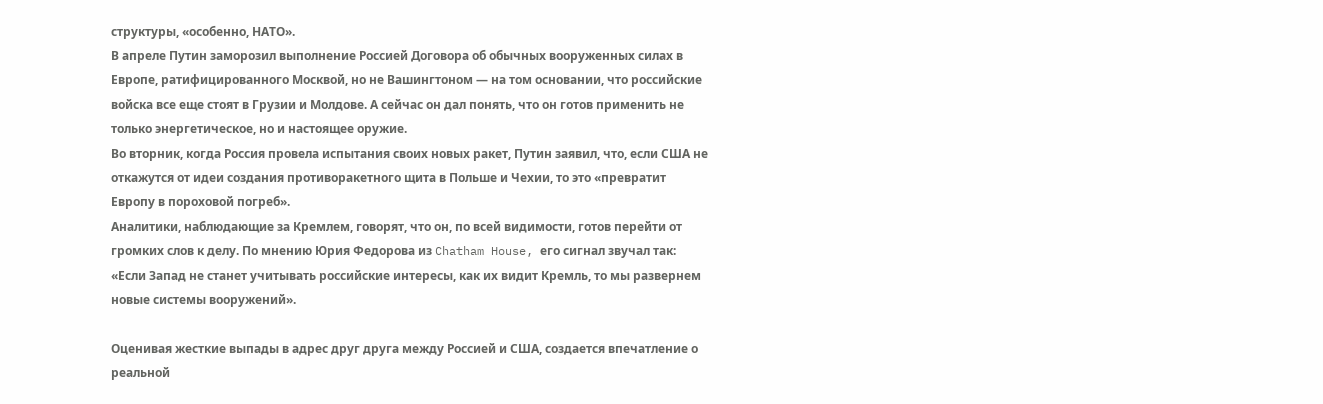структуры, «особенно, НАТО».
В апреле Путин заморозил выполнение Россией Договора об обычных вооруженных силах в Европе, ратифицированного Москвой, но не Вашингтоном — на том основании, что российские войска все еще стоят в Грузии и Молдове. А сейчас он дал понять, что он готов применить не только энергетическое, но и настоящее оружие.
Во вторник, когда Россия провела испытания своих новых ракет, Путин заявил, что, если США не откажутся от идеи создания противоракетного щита в Польше и Чехии, то это «превратит Европу в пороховой погреб».
Аналитики, наблюдающие за Кремлем, говорят, что он, по всей видимости, готов перейти от громких слов к делу. По мнению Юрия Федорова из Chatham House, его сигнал звучал так: «Если Запад не станет учитывать российские интересы, как их видит Кремль, то мы развернем новые системы вооружений».

Оценивая жесткие выпады в адрес друг друга между Россией и США, создается впечатление о реальной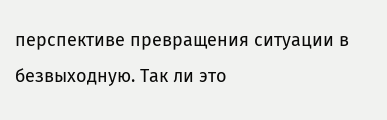перспективе превращения ситуации в безвыходную. Так ли это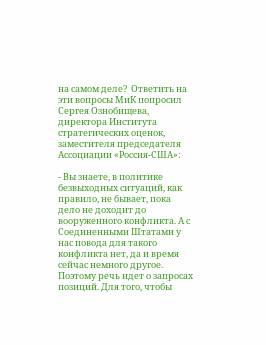на самом деле?  Ответить на эти вопросы МиК попросил Сергея Ознобищева, директора Института стратегических оценок, заместителя председателя Ассоциации «Россия-США»:

- Вы знаете, в политике безвыходных ситуаций, как правило, не бывает, пока дело не доходит до вооруженного конфликта. А с Соединенными Штатами у нас повода для такого конфликта нет, да и время сейчас немного другое.
Поэтому речь идет о запросах позиций. Для того, чтобы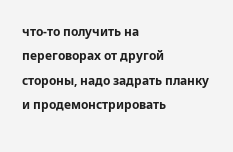что-то получить на переговорах от другой стороны, надо задрать планку и продемонстрировать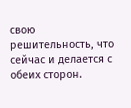свою решительность, что сейчас и делается с обеих сторон.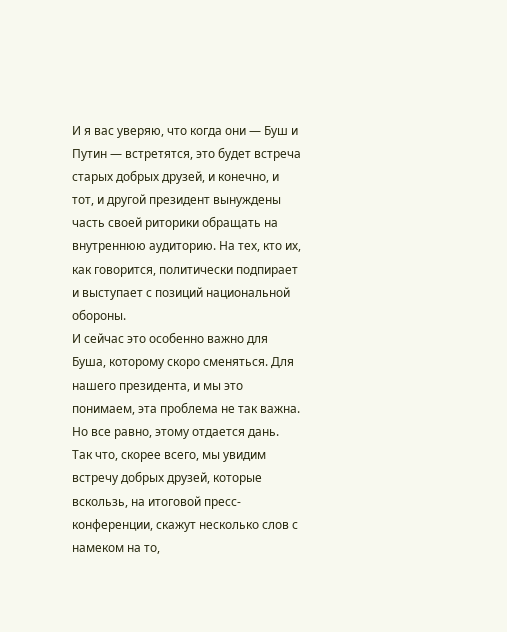И я вас уверяю, что когда они — Буш и Путин — встретятся, это будет встреча старых добрых друзей, и конечно, и тот, и другой президент вынуждены часть своей риторики обращать на внутреннюю аудиторию. На тех, кто их, как говорится, политически подпирает и выступает с позиций национальной обороны.
И сейчас это особенно важно для Буша, которому скоро сменяться. Для нашего президента, и мы это понимаем, эта проблема не так важна. Но все равно, этому отдается дань.
Так что, скорее всего, мы увидим встречу добрых друзей, которые вскользь, на итоговой пресс-конференции, скажут несколько слов с намеком на то,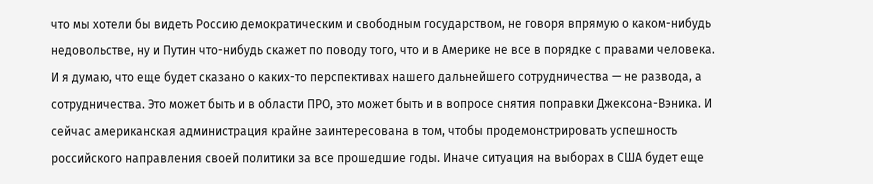что мы хотели бы видеть Россию демократическим и свободным государством, не говоря впрямую о каком-нибудь недовольстве, ну и Путин что-нибудь скажет по поводу того, что и в Америке не все в порядке с правами человека.
И я думаю, что еще будет сказано о каких-то перспективах нашего дальнейшего сотрудничества — не развода, а сотрудничества. Это может быть и в области ПРО, это может быть и в вопросе снятия поправки Джексона-Вэника. И сейчас американская администрация крайне заинтересована в том, чтобы продемонстрировать успешность российского направления своей политики за все прошедшие годы. Иначе ситуация на выборах в США будет еще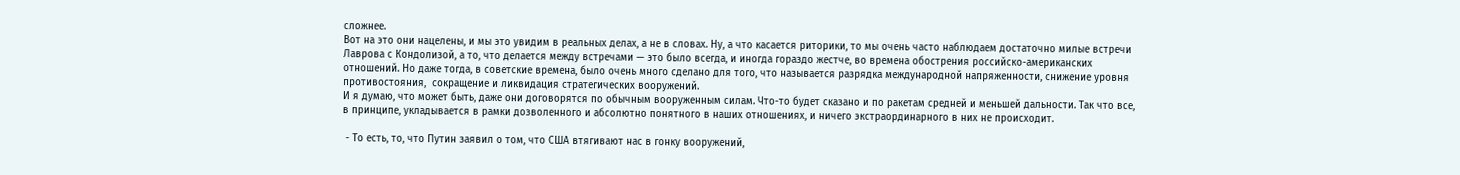сложнее.
Вот на это они нацелены, и мы это увидим в реальных делах, а не в словах. Ну, а что касается риторики, то мы очень часто наблюдаем достаточно милые встречи Лаврова с Кондолизой, а то, что делается между встречами — это было всегда, и иногда гораздо жестче, во времена обострения российско-американских отношений. Но даже тогда, в советские времена, было очень много сделано для того, что называется разрядка международной напряженности, снижение уровня противостояния,  сокращение и ликвидация стратегических вооружений.
И я думаю, что может быть, даже они договорятся по обычным вооруженным силам. Что-то будет сказано и по ракетам средней и меньшей дальности. Так что все, в принципе, укладывается в рамки дозволенного и абсолютно понятного в наших отношениях, и ничего экстраординарного в них не происходит.

 - То есть, то, что Путин заявил о том, что США втягивают нас в гонку вооружений,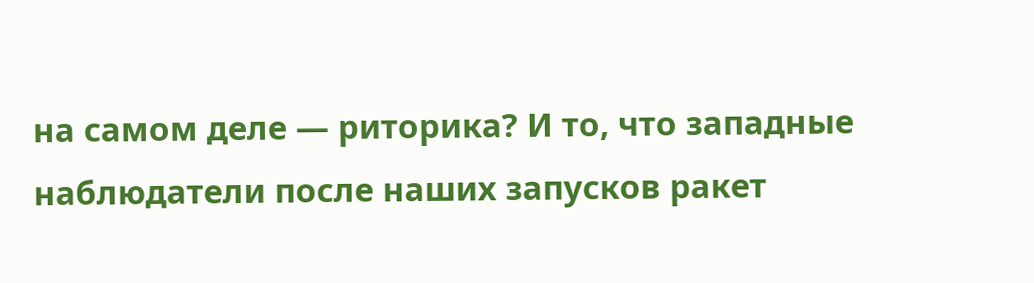на самом деле — риторика? И то, что западные наблюдатели после наших запусков ракет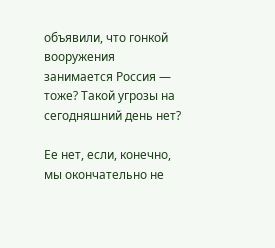объявили, что гонкой вооружения занимается Россия — тоже? Такой угрозы на сегодняшний день нет?

Ее нет, если, конечно, мы окончательно не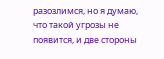разозлимся, но я думаю, что такой угрозы не появится, и две стороны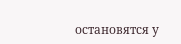остановятся у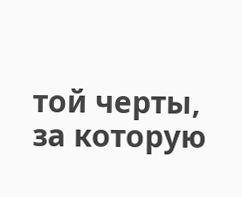той черты, за которую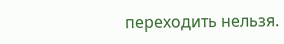переходить нельзя.